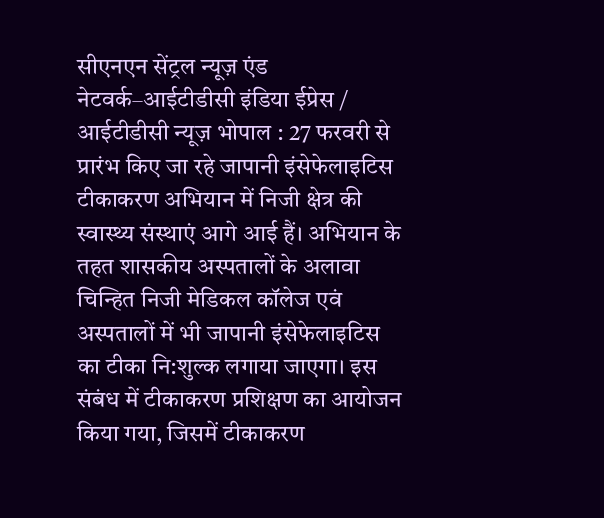सीएनएन सेंट्रल न्यूज़ एंड नेटवर्क–आईटीडीसी इंडिया ईप्रेस / आईटीडीसी न्यूज़ भोपाल : 27 फरवरी से प्रारंभ किए जा रहे जापानी इंसेफेलाइटिस टीकाकरण अभियान में निजी क्षेत्र की स्वास्थ्य संस्थाएं आगे आई हैं। अभियान के तहत शासकीय अस्पतालों के अलावा चिन्हित निजी मेडिकल कॉलेज एवं अस्पतालों में भी जापानी इंसेफेलाइटिस का टीका नि:शुल्क लगाया जाएगा। इस संबंध में टीकाकरण प्रशिक्षण का आयोजन किया गया, जिसमें टीकाकरण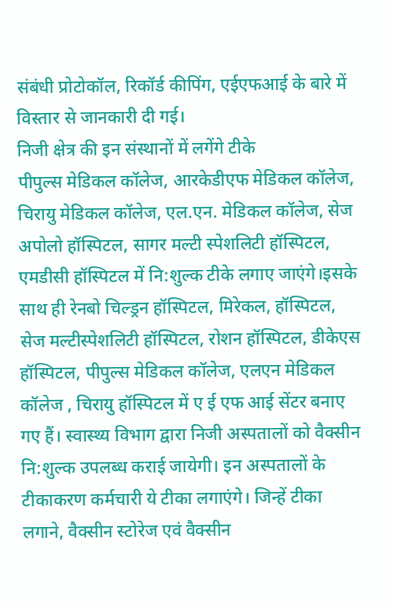संबंधी प्रोटोकॉल, रिकॉर्ड कीपिंग, एईएफआई के बारे में विस्तार से जानकारी दी गई।
निजी क्षेत्र की इन संस्थानों में लगेंगे टीके
पीपुल्स मेडिकल कॉलेज, आरकेडीएफ मेडिकल कॉलेज, चिरायु मेडिकल कॉलेज, एल.एन. मेडिकल कॉलेज, सेज अपोलो हॉस्पिटल, सागर मल्टी स्पेशलिटी हॉस्पिटल, एमडीसी हॉस्पिटल में नि:शुल्क टीके लगाए जाएंगे।इसके साथ ही रेनबो चिल्ड्रन हॉस्पिटल, मिरेकल, हॉस्पिटल, सेज मल्टीस्पेशलिटी हॉस्पिटल, रोशन हॉस्पिटल, डीकेएस हॉस्पिटल, पीपुल्स मेडिकल कॉलेज, एलएन मेडिकल कॉलेज , चिरायु हॉस्पिटल में ए ई एफ आई सेंटर बनाए गए हैं। स्वास्थ्य विभाग द्वारा निजी अस्पतालों को वैक्सीन नि:शुल्क उपलब्ध कराई जायेगी। इन अस्पतालों के टीकाकरण कर्मचारी ये टीका लगाएंगे। जिन्हें टीका लगाने, वैक्सीन स्टोरेज एवं वैक्सीन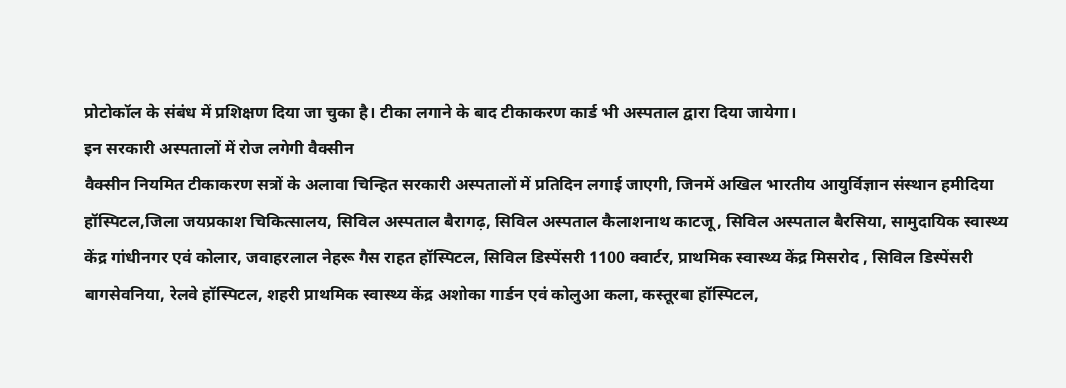प्रोटोकॉल के संबंध में प्रशिक्षण दिया जा चुका है। टीका लगाने के बाद टीकाकरण कार्ड भी अस्पताल द्वारा दिया जायेगा।
इन सरकारी अस्पतालों में रोज लगेगी वैक्सीन
वैक्सीन नियमित टीकाकरण सत्रों के अलावा चिन्हित सरकारी अस्पतालों में प्रतिदिन लगाई जाएगी, जिनमें अखिल भारतीय आयुर्विज्ञान संस्थान हमीदिया हॉस्पिटल,जिला जयप्रकाश चिकित्सालय, सिविल अस्पताल बैरागढ़, सिविल अस्पताल कैलाशनाथ काटजू, सिविल अस्पताल बैरसिया, सामुदायिक स्वास्थ्य केंद्र गांधीनगर एवं कोलार, जवाहरलाल नेहरू गैस राहत हॉस्पिटल, सिविल डिस्पेंसरी 1100 क्वार्टर, प्राथमिक स्वास्थ्य केंद्र मिसरोद , सिविल डिस्पेंसरी बागसेवनिया, रेलवे हॉस्पिटल, शहरी प्राथमिक स्वास्थ्य केंद्र अशोका गार्डन एवं कोलुआ कला, कस्तूरबा हॉस्पिटल,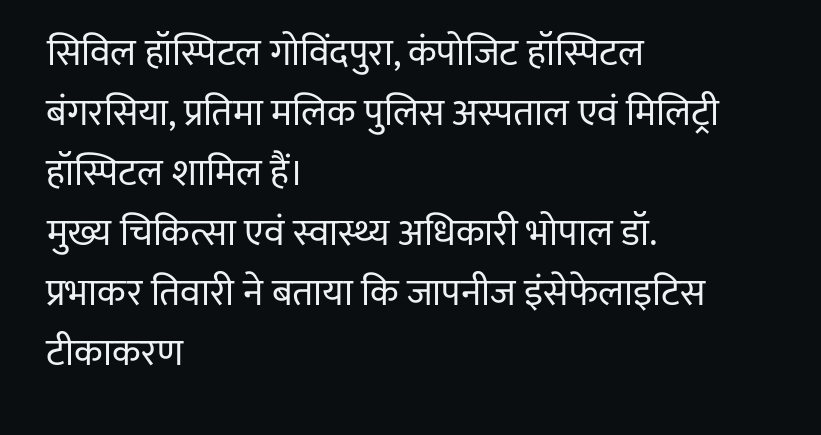सिविल हॉस्पिटल गोविंदपुरा, कंपोजिट हॉस्पिटल बंगरसिया, प्रतिमा मलिक पुलिस अस्पताल एवं मिलिट्री हॉस्पिटल शामिल हैं।
मुख्य चिकित्सा एवं स्वास्थ्य अधिकारी भोपाल डॉ. प्रभाकर तिवारी ने बताया कि जापनीज इंसेफेलाइटिस टीकाकरण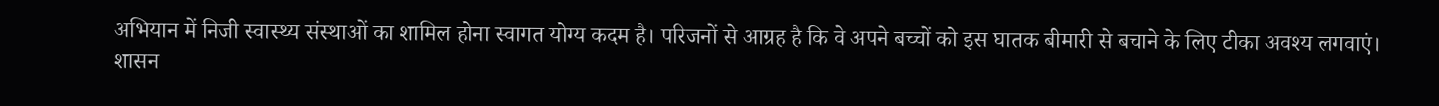अभियान में निजी स्वास्थ्य संस्थाओं का शामिल होना स्वागत योग्य कदम है। परिजनों से आग्रह है कि वे अपने बच्चों को इस घातक बीमारी से बचाने के लिए टीका अवश्य लगवाएं। शासन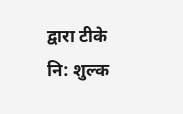द्वारा टीके नि: शुल्क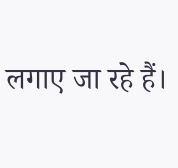लगाए जा रहे हैं।